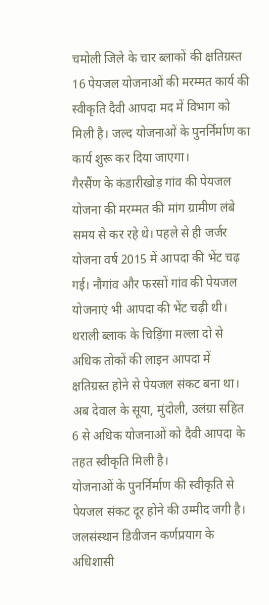चमोली जिले के चार ब्लाकों की क्षतिग्रस्त 16 पेयजल योजनाओं की मरम्मत कार्य की स्वीकृति दैवी आपदा मद में विभाग को मिली है। जल्द योजनाओं के पुनर्निर्माण का कार्य शुरू कर दिया जाएगा।
गैरसैंण के कंडारीखोड़ गांव की पेयजल योजना की मरम्मत की मांग ग्रामीण लंबे समय से कर रहे थे। पहले से ही जर्जर योजना वर्ष 2015 में आपदा की भेंट चढ़ गई। नौगांव और फरसों गांव की पेयजल योजनाएं भी आपदा की भेंट चढ़ी थी।
थराली ब्लाक के चिड़िंगा मल्ला दो से अधिक तोकों की लाइन आपदा में क्षतिग्रस्त होने से पेयजल संकट बना था। अब देवाल के सूया, मुंदोली, उलंग्रा सहित 6 से अधिक योजनाओं को दैवी आपदा के तहत स्वीकृति मिली है।
योजनाओं के पुनर्निर्माण की स्वीकृति से पेयजल संकट दूर होने की उम्मीद जगी है। जलसंस्थान डिवीजन कर्णप्रयाग के अधिशासी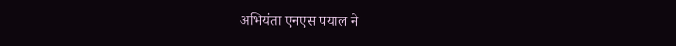अभियंता एनएस पयाल ने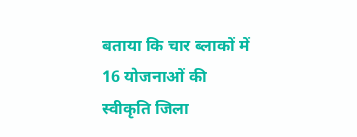बताया कि चार ब्लाकों में 16 योजनाओं की स्वीकृति जिला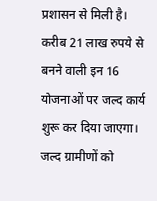प्रशासन से मिली है।
करीब 21 लाख रुपये से बनने वाली इन 16 योजनाओं पर जल्द कार्य शुरू कर दिया जाएगा। जल्द ग्रामीणों को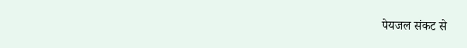पेयजल संकट से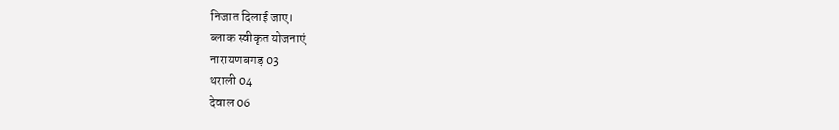निजात दिलाई जाए।
ब्लाक स्वीकृत योजनाएं
नारायणबगड़ 03
थराली 04
देवाल 06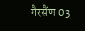गैरसैंण 03